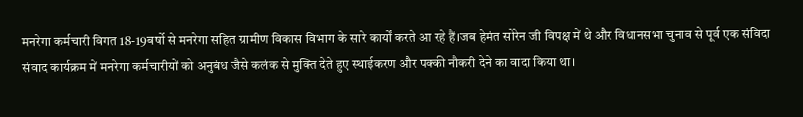मनरेगा कर्मचारी विगत 18-19बर्षो से मनरेगा सहित ग्रामीण विकास विभाग के सारे कार्यों करते आ रहे हैं।जब हेमंत सोरेन जी विपक्ष में थे और विधानसभा चुनाव से पूर्व एक संविदा संवाद कार्यक्रम में मनरेगा कर्मचारीयों को अनुबंध जैसे कलंक से मुक्ति देते हुए स्थाईकरण और पक्की नौकरी देने का वादा किया था।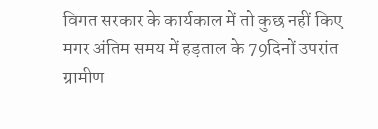विगत सरकार के कार्यकाल में तो कुछ नहीं किए मगर अंतिम समय में हड़ताल के 79दिनों उपरांत ग्रामीण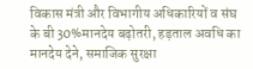विकास मंत्री और विभागीय अधिकारियों व संघ के बी 30%मानदेय बढ़ोतरी, हड़ताल अवधि का मानदेय देने, समाजिक सुरक्षा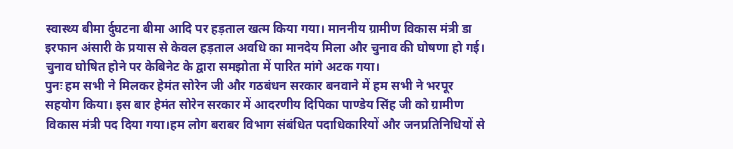स्वास्थ्य बीमा र्दुघटना बीमा आदि पर हड़ताल खत्म किया गया। माननीय ग्रामीण विकास मंत्री डा इरफान अंसारी के प्रयास से केवल हड़ताल अवधि का मानदेय मिला और चुनाव की घोषणा हो गई। चुनाव घोषित होने पर केबिनेट के द्वारा समझोता में पारित मांगे अटक गया।
पुनः हम सभी ने मिलकर हेमंत सोरेन जी और गठबंधन सरकार बनवाने में हम सभी ने भरपूर सहयोग किया। इस बार हेमंत सोरेन सरकार में आदरणीय दिपिका पाण्डेय सिंह जी को ग्रामीण विकास मंत्री पद दिया गया।हम लोग बराबर विभाग संबंधित पदाधिकारियों और जनप्रतिनिधियों से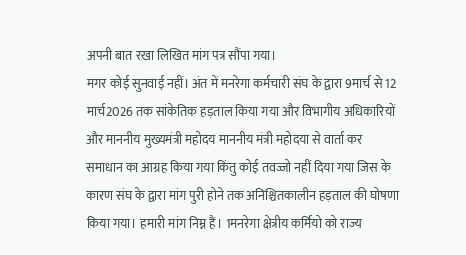अपनी बात रखा लिखित मांग पत्र सौंपा गया।
मगर कोई सुनवाई नहीं। अंत में मनरेगा कर्मचारी संघ के द्वारा 9मार्च से 12 मार्च2026 तक सांकेतिक हड़ताल किया गया और विभागीय अधिकारियों और माननीय मुख्यमंत्री महोदय माननीय मंत्री महोदया से वार्ता कर समाधान का आग्रह किया गया किंतु कोई तवज्जो नहीं दिया गया जिस के कारण संघ के द्वारा मांग पुरी होने तक अनिश्चितकालीन हड़ताल की घोषणा किया गया। हमारी मांग निम्न हैं। 1मनरेगा क्षेत्रीय कर्मियो को राज्य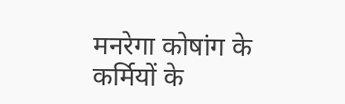मनरेगा कोषांग के कर्मियों के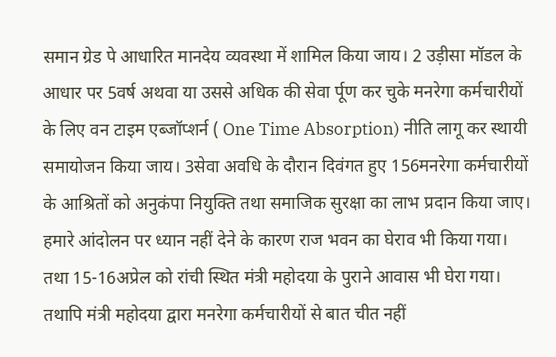समान ग्रेड पे आधारित मानदेय व्यवस्था में शामिल किया जाय। 2 उड़ीसा मॉडल के आधार पर 5वर्ष अथवा या उससे अधिक की सेवा र्पूण कर चुके मनरेगा कर्मचारीयों के लिए वन टाइम एब्जॉप्शर्न ( One Time Absorption) नीति लागू कर स्थायी समायोजन किया जाय। 3सेवा अवधि के दौरान दिवंगत हुए 156मनरेगा कर्मचारीयों के आश्रितों को अनुकंपा नियुक्ति तथा समाजिक सुरक्षा का लाभ प्रदान किया जाए। हमारे आंदोलन पर ध्यान नहीं देने के कारण राज भवन का घेराव भी किया गया। तथा 15-16अप्रेल को रांची स्थित मंत्री महोदया के पुराने आवास भी घेरा गया। तथापि मंत्री महोदया द्वारा मनरेगा कर्मचारीयों से बात चीत नहीं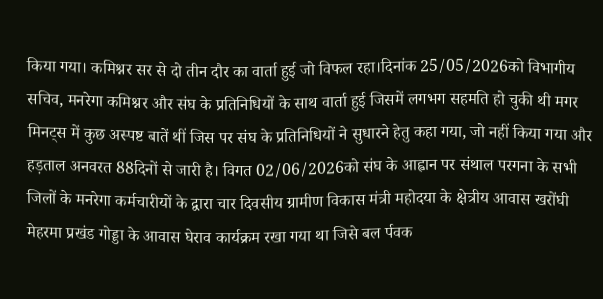किया गया। कमिश्नर सर से दो तीन दौर का वार्ता हुई जो विफल रहा।दिनांक 25/05/2026को विभागीय सचिव, मनरेगा कमिश्नर और संघ के प्रतिनिधियों के साथ वार्ता हुई जिसमें लगभग सहमति हो चुकी थी मगर मिनट्स में कुछ अस्पष्ट बातें थीं जिस पर संघ के प्रतिनिधियों ने सुधारने हेतु कहा गया, जो नहीं किया गया और हड़ताल अनवरत 88दिनों से जारी है। विगत 02/06/2026को संघ के आह्वान पर संथाल परगना के सभी जिलों के मनरेगा कर्मचारीयों के द्वारा चार दिवसीय ग्रामीण विकास मंत्री महोदया के क्षेत्रीय आवास खरोंघी मेहरमा प्रखंड गोड्डा के आवास घेराव कार्यक्रम रखा गया था जिसे बल र्पवक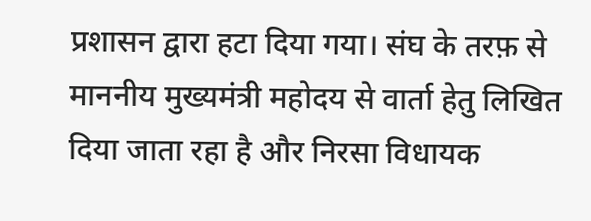प्रशासन द्वारा हटा दिया गया। संघ के तरफ़ से माननीय मुख्यमंत्री महोदय से वार्ता हेतु लिखित दिया जाता रहा है और निरसा विधायक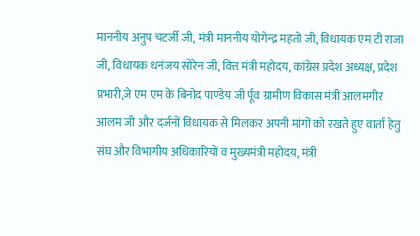माननीय अनुप चटर्जी जी, मंत्री माननीय योगेन्द्र महतो जी, विधायक एम टी राजा जी, विधायक धनंजय सोरेन जी, वित्त मंत्री महोदय, कांग्रेस प्रदेश अध्यक्ष, प्रदेश प्रभारी,जे एम एम के बिनोद पाण्डेय जी र्पूव ग्रामीण विकास मंत्री आलमगीर आलम जी और दर्जनों विधायक से मिलकर अपनी मांगों को रखते हुए वार्ता हेतु संघ और विभागीय अधिकारियों व मुख्यमंत्री महोदय, मंत्री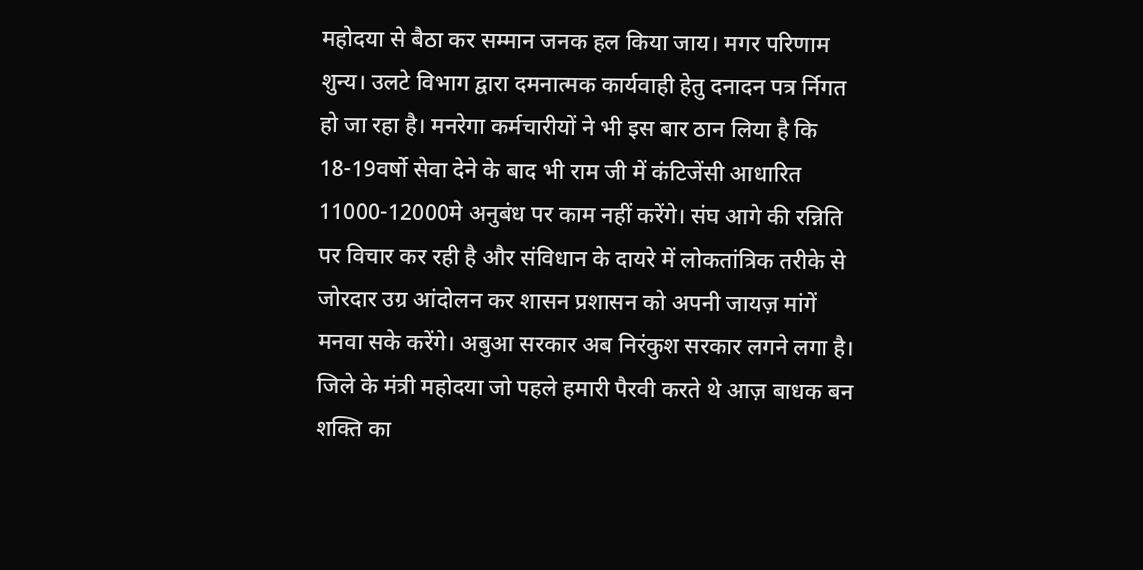महोदया से बैठा कर सम्मान जनक हल किया जाय। मगर परिणाम शुन्य। उलटे विभाग द्वारा दमनात्मक कार्यवाही हेतु दनादन पत्र र्निगत हो जा रहा है। मनरेगा कर्मचारीयों ने भी इस बार ठान लिया है कि 18-19वर्षो सेवा देने के बाद भी राम जी में कंटिजेंसी आधारित 11000-12000मे अनुबंध पर काम नहीं करेंगे। संघ आगे की रन्निति पर विचार कर रही है और संविधान के दायरे में लोकतांत्रिक तरीके से जोरदार उग्र आंदोलन कर शासन प्रशासन को अपनी जायज़ मांगें मनवा सके करेंगे। अबुआ सरकार अब निरंकुश सरकार लगने लगा है। जिले के मंत्री महोदया जो पहले हमारी पैरवी करते थे आज़ बाधक बन शक्ति का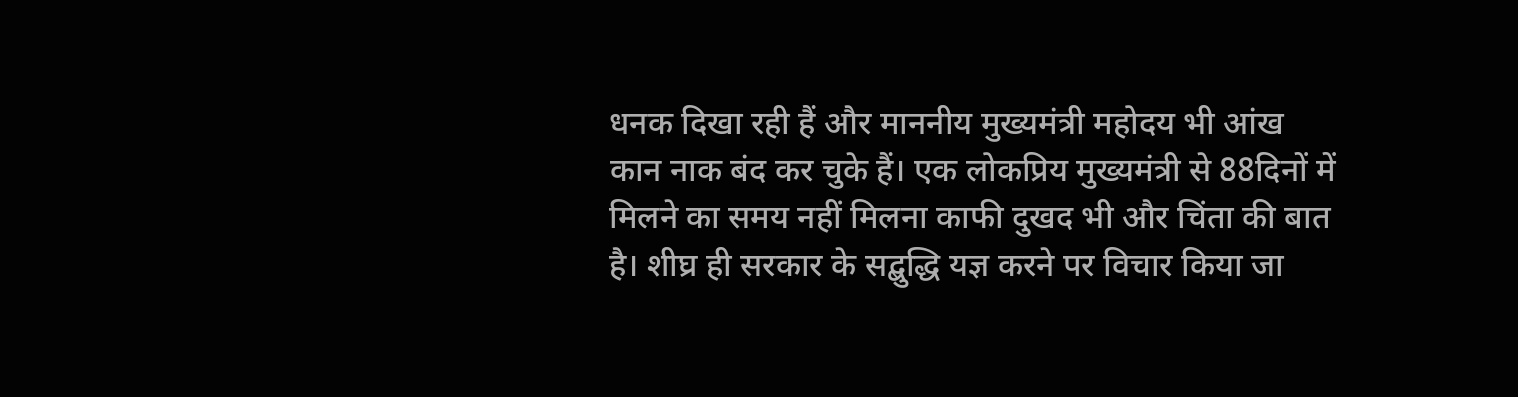धनक दिखा रही हैं और माननीय मुख्यमंत्री महोदय भी आंख कान नाक बंद कर चुके हैं। एक लोकप्रिय मुख्यमंत्री से 88दिनों में मिलने का समय नहीं मिलना काफी दुखद भी और चिंता की बात है। शीघ्र ही सरकार के सद्बुद्धि यज्ञ करने पर विचार किया जा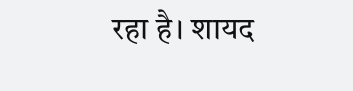रहा है। शायद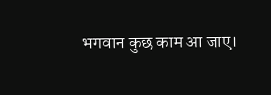भगवान कुछ काम आ जाए।